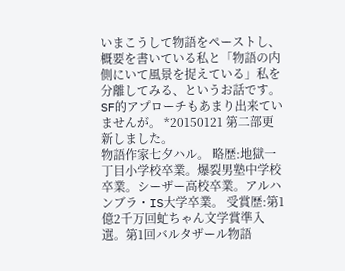いまこうして物語をペーストし、概要を書いている私と「物語の内側にいて風景を捉えている」私を分離してみる、というお話です。SF的アプローチもあまり出来ていませんが。 *20150121 第二部更新しました。
物語作家七夕ハル。 略歴:地獄一丁目小学校卒業。爆裂男塾中学校卒業。シーザー高校卒業。アルハンブラ・IS大学卒業。 受賞歴:第1億2千万回虻ちゃん文学賞準入選。第1回バルタザール物語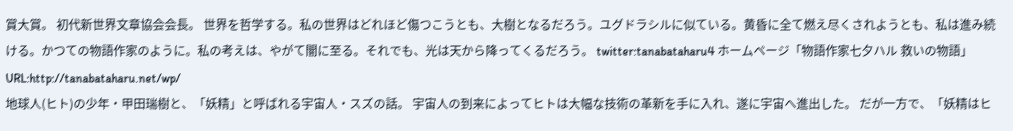賞大賞。 初代新世界文章協会会長。 世界を哲学する。私の世界はどれほど傷つこうとも、大樹となるだろう。ユグドラシルに似ている。黄昏に全て燃え尽くされようとも、私は進み続ける。かつての物語作家のように。私の考えは、やがて闇に至る。それでも、光は天から降ってくるだろう。 twitter:tanabataharu4 ホームページ「物語作家七夕ハル 救いの物語」 URL:http://tanabataharu.net/wp/
地球人(ヒト)の少年・甲田瑞樹と、「妖精」と呼ばれる宇宙人・スズの話。 宇宙人の到来によってヒトは大幅な技術の革新を手に入れ、遂に宇宙へ進出した。 だが一方で、「妖精はヒ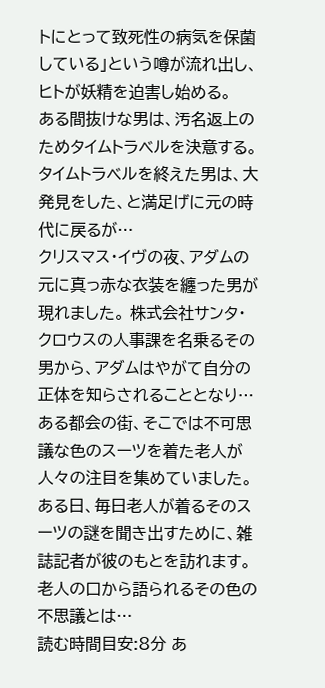トにとって致死性の病気を保菌している」という噂が流れ出し、ヒトが妖精を迫害し始める。
ある間抜けな男は、汚名返上のためタイムトラベルを決意する。 タイムトラベルを終えた男は、大発見をした、と満足げに元の時代に戻るが…
クリスマス・イヴの夜、アダムの元に真っ赤な衣装を纏った男が現れました。 株式会社サンタ・クロウスの人事課を名乗るその男から、アダムはやがて自分の正体を知らされることとなり…
ある都会の街、そこでは不可思議な色のスーツを着た老人が人々の注目を集めていました。 ある日、毎日老人が着るそのスーツの謎を聞き出すために、雑誌記者が彼のもとを訪れます。老人の口から語られるその色の不思議とは…
読む時間目安:8分 あ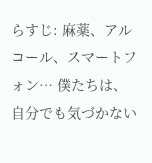らすじ: 麻薬、アルコール、スマートフォン… 僕たちは、自分でも気づかない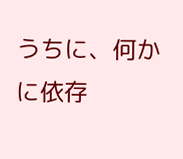うちに、何かに依存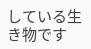している生き物です